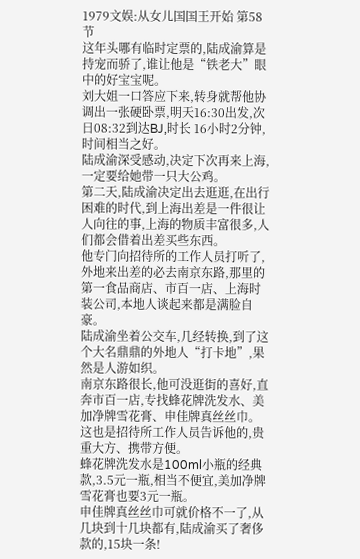1979文娱:从女儿国国王开始 第58节
这年头哪有临时定票的,陆成渝算是持宠而骄了,谁让他是“铁老大”眼中的好宝宝呢。
刘大姐一口答应下来,转身就帮他协调出一张硬卧票,明天16:30出发,次日08:32到达BJ,时长 16小时2分钟,时间相当之好。
陆成渝深受感动,决定下次再来上海,一定要给她带一只大公鸡。
第二天,陆成渝决定出去逛逛,在出行困难的时代,到上海出差是一件很让人向往的事,上海的物质丰富很多,人们都会借着出差买些东西。
他专门向招待所的工作人员打听了,外地来出差的必去南京东路,那里的第一食品商店、市百一店、上海时装公司,本地人谈起来都是满脸自豪。
陆成渝坐着公交车,几经转换,到了这个大名鼎鼎的外地人“打卡地”,果然是人游如织。
南京东路很长,他可没逛街的喜好,直奔市百一店,专找蜂花牌洗发水、美加净牌雪花膏、申佳牌真丝丝巾。这也是招待所工作人员告诉他的,贵重大方、携带方便。
蜂花牌洗发水是100ml小瓶的经典款,3.5元一瓶,相当不便宜,美加净牌雪花膏也要3元一瓶。
申佳牌真丝丝巾可就价格不一了,从几块到十几块都有,陆成渝买了奢侈款的,15块一条!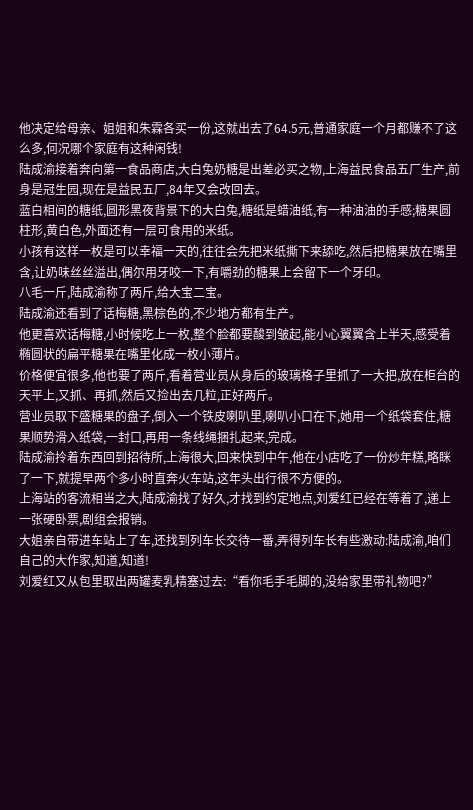他决定给母亲、姐姐和朱霖各买一份,这就出去了64.5元,普通家庭一个月都赚不了这么多,何况哪个家庭有这种闲钱!
陆成渝接着奔向第一食品商店,大白兔奶糖是出差必买之物,上海益民食品五厂生产,前身是冠生园,现在是益民五厂,84年又会改回去。
蓝白相间的糖纸,圆形黑夜背景下的大白兔,糖纸是蜡油纸,有一种油油的手感;糖果圆柱形,黄白色,外面还有一层可食用的米纸。
小孩有这样一枚是可以幸福一天的,往往会先把米纸撕下来舔吃,然后把糖果放在嘴里含,让奶味丝丝溢出,偶尔用牙咬一下,有嚼劲的糖果上会留下一个牙印。
八毛一斤,陆成渝称了两斤,给大宝二宝。
陆成渝还看到了话梅糖,黑棕色的,不少地方都有生产。
他更喜欢话梅糖,小时候吃上一枚,整个脸都要酸到皱起,能小心翼翼含上半天,感受着椭圆状的扁平糖果在嘴里化成一枚小薄片。
价格便宜很多,他也要了两斤,看着营业员从身后的玻璃格子里抓了一大把,放在柜台的天平上,又抓、再抓,然后又捡出去几粒,正好两斤。
营业员取下盛糖果的盘子,倒入一个铁皮喇叭里,喇叭小口在下,她用一个纸袋套住,糖果顺势滑入纸袋,一封口,再用一条线绳捆扎起来,完成。
陆成渝拎着东西回到招待所,上海很大,回来快到中午,他在小店吃了一份炒年糕,略眯了一下,就提早两个多小时直奔火车站,这年头出行很不方便的。
上海站的客流相当之大,陆成渝找了好久,才找到约定地点,刘爱红已经在等着了,递上一张硬卧票,剧组会报销。
大姐亲自带进车站上了车,还找到列车长交待一番,弄得列车长有些激动:陆成渝,咱们自己的大作家,知道,知道!
刘爱红又从包里取出两罐麦乳精塞过去:“看你毛手毛脚的,没给家里带礼物吧?”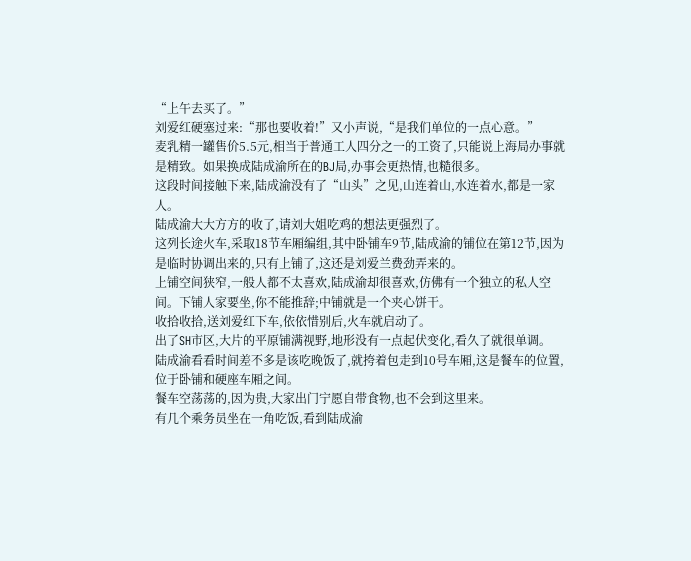“上午去买了。”
刘爱红硬塞过来:“那也要收着!”又小声说,“是我们单位的一点心意。”
麦乳精一罐售价5.5元,相当于普通工人四分之一的工资了,只能说上海局办事就是精致。如果换成陆成渝所在的BJ局,办事会更热情,也糙很多。
这段时间接触下来,陆成渝没有了“山头”之见,山连着山,水连着水,都是一家人。
陆成渝大大方方的收了,请刘大姐吃鸡的想法更强烈了。
这列长途火车,采取18节车厢编组,其中卧铺车9节,陆成渝的铺位在第12节,因为是临时协调出来的,只有上铺了,这还是刘爱兰费劲弄来的。
上铺空间狭窄,一般人都不太喜欢,陆成渝却很喜欢,仿佛有一个独立的私人空间。下铺人家要坐,你不能推辞;中铺就是一个夹心饼干。
收拾收拾,送刘爱红下车,依依惜别后,火车就启动了。
出了SH市区,大片的平原铺满视野,地形没有一点起伏变化,看久了就很单调。
陆成渝看看时间差不多是该吃晚饭了,就挎着包走到10号车厢,这是餐车的位置,位于卧铺和硬座车厢之间。
餐车空荡荡的,因为贵,大家出门宁愿自带食物,也不会到这里来。
有几个乘务员坐在一角吃饭,看到陆成渝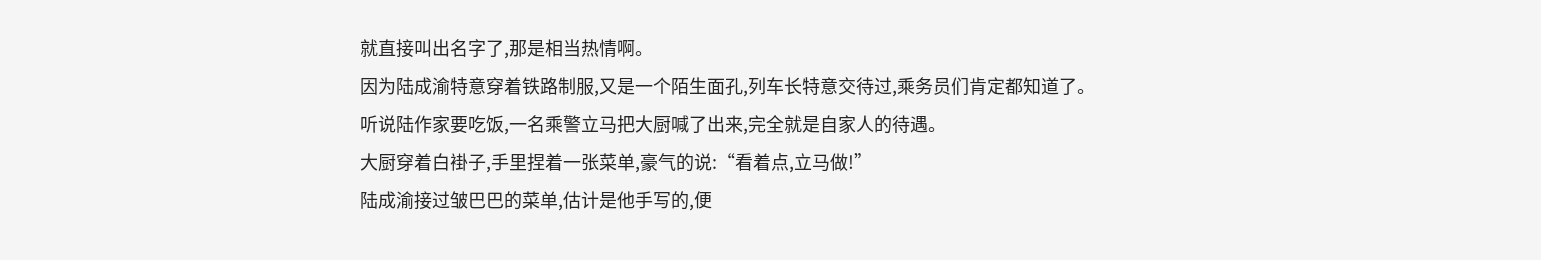就直接叫出名字了,那是相当热情啊。
因为陆成渝特意穿着铁路制服,又是一个陌生面孔,列车长特意交待过,乘务员们肯定都知道了。
听说陆作家要吃饭,一名乘警立马把大厨喊了出来,完全就是自家人的待遇。
大厨穿着白褂子,手里捏着一张菜单,豪气的说:“看着点,立马做!”
陆成渝接过皱巴巴的菜单,估计是他手写的,便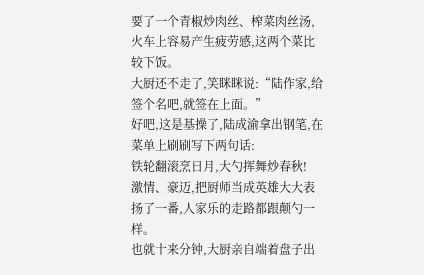要了一个青椒炒肉丝、榨菜肉丝汤,火车上容易产生疲劳感,这两个菜比较下饭。
大厨还不走了,笑眯眯说:“陆作家,给签个名吧,就签在上面。”
好吧,这是基操了,陆成渝拿出钢笔,在菜单上刷刷写下两句话:
铁轮翻滚烹日月,大勺挥舞炒春秋!
激情、豪迈,把厨师当成英雄大大表扬了一番,人家乐的走路都跟颠勺一样。
也就十来分钟,大厨亲自端着盘子出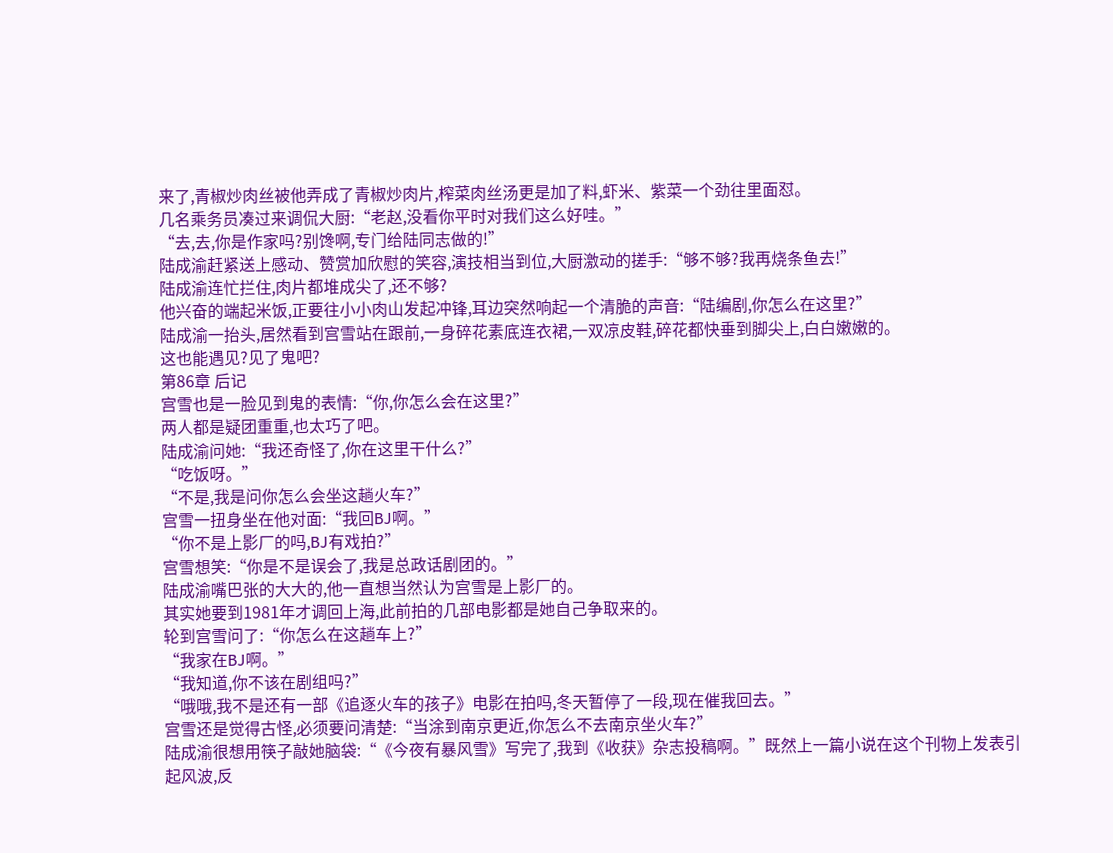来了,青椒炒肉丝被他弄成了青椒炒肉片,榨菜肉丝汤更是加了料,虾米、紫菜一个劲往里面怼。
几名乘务员凑过来调侃大厨:“老赵,没看你平时对我们这么好哇。”
“去,去,你是作家吗?别馋啊,专门给陆同志做的!”
陆成渝赶紧送上感动、赞赏加欣慰的笑容,演技相当到位,大厨激动的搓手:“够不够?我再烧条鱼去!”
陆成渝连忙拦住,肉片都堆成尖了,还不够?
他兴奋的端起米饭,正要往小小肉山发起冲锋,耳边突然响起一个清脆的声音:“陆编剧,你怎么在这里?”
陆成渝一抬头,居然看到宫雪站在跟前,一身碎花素底连衣裙,一双凉皮鞋,碎花都快垂到脚尖上,白白嫩嫩的。
这也能遇见?见了鬼吧?
第86章 后记
宫雪也是一脸见到鬼的表情:“你,你怎么会在这里?”
两人都是疑团重重,也太巧了吧。
陆成渝问她:“我还奇怪了,你在这里干什么?”
“吃饭呀。”
“不是,我是问你怎么会坐这趟火车?”
宫雪一扭身坐在他对面:“我回BJ啊。”
“你不是上影厂的吗,BJ有戏拍?”
宫雪想笑:“你是不是误会了,我是总政话剧团的。”
陆成渝嘴巴张的大大的,他一直想当然认为宫雪是上影厂的。
其实她要到1981年才调回上海,此前拍的几部电影都是她自己争取来的。
轮到宫雪问了:“你怎么在这趟车上?”
“我家在BJ啊。”
“我知道,你不该在剧组吗?”
“哦哦,我不是还有一部《追逐火车的孩子》电影在拍吗,冬天暂停了一段,现在催我回去。”
宫雪还是觉得古怪,必须要问清楚:“当涂到南京更近,你怎么不去南京坐火车?”
陆成渝很想用筷子敲她脑袋:“《今夜有暴风雪》写完了,我到《收获》杂志投稿啊。”既然上一篇小说在这个刊物上发表引起风波,反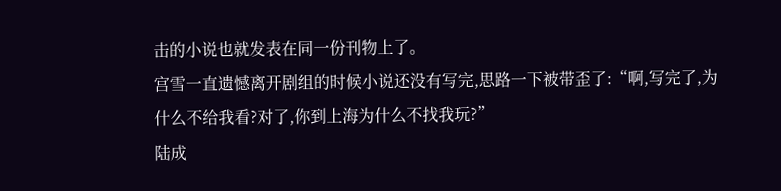击的小说也就发表在同一份刊物上了。
宫雪一直遗憾离开剧组的时候小说还没有写完,思路一下被带歪了:“啊,写完了,为什么不给我看?对了,你到上海为什么不找我玩?”
陆成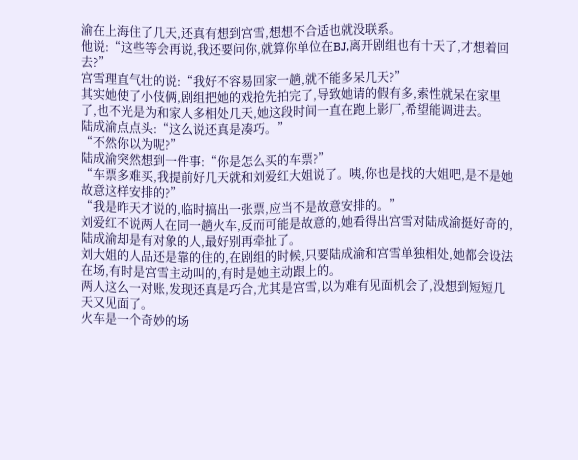渝在上海住了几天,还真有想到宫雪,想想不合适也就没联系。
他说:“这些等会再说,我还要问你,就算你单位在BJ,离开剧组也有十天了,才想着回去?”
宫雪理直气壮的说:“我好不容易回家一趟,就不能多呆几天?”
其实她使了小伎俩,剧组把她的戏抢先拍完了,导致她请的假有多,索性就呆在家里了,也不光是为和家人多相处几天,她这段时间一直在跑上影厂,希望能调进去。
陆成渝点点头:“这么说还真是凑巧。”
“不然你以为呢?”
陆成渝突然想到一件事:“你是怎么买的车票?”
“车票多难买,我提前好几天就和刘爱红大姐说了。咦,你也是找的大姐吧,是不是她故意这样安排的?”
“我是昨天才说的,临时搞出一张票,应当不是故意安排的。”
刘爱红不说两人在同一趟火车,反而可能是故意的,她看得出宫雪对陆成渝挺好奇的,陆成渝却是有对象的人,最好别再牵扯了。
刘大姐的人品还是靠的住的,在剧组的时候,只要陆成渝和宫雪单独相处,她都会设法在场,有时是宫雪主动叫的,有时是她主动跟上的。
两人这么一对账,发现还真是巧合,尤其是宫雪,以为难有见面机会了,没想到短短几天又见面了。
火车是一个奇妙的场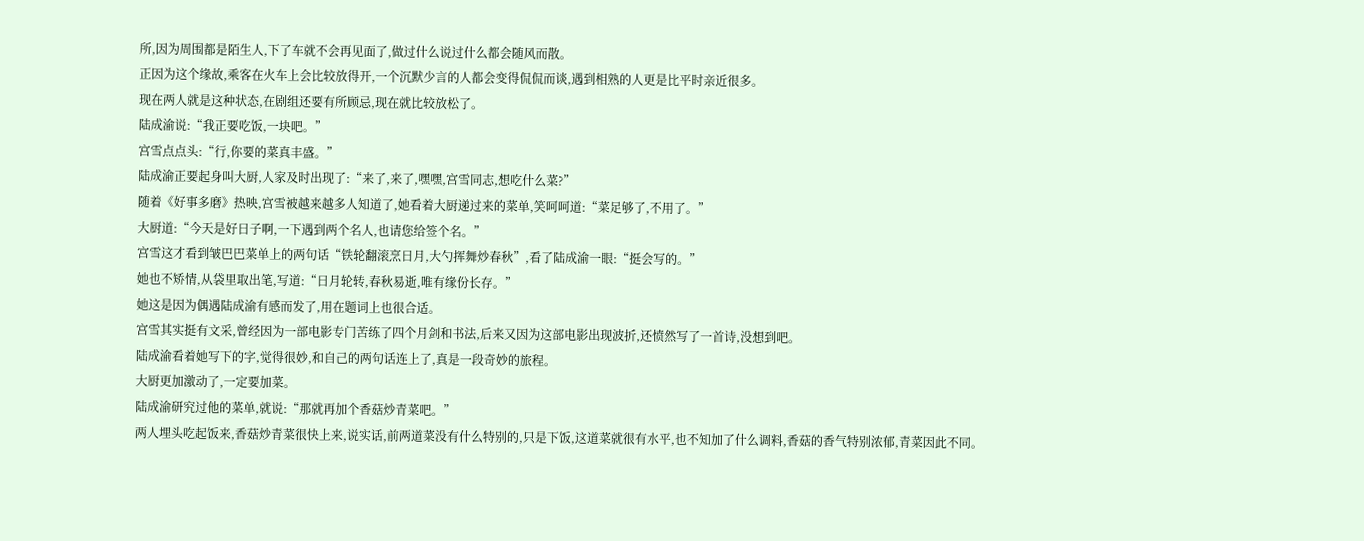所,因为周围都是陌生人,下了车就不会再见面了,做过什么说过什么都会随风而散。
正因为这个缘故,乘客在火车上会比较放得开,一个沉默少言的人都会变得侃侃而谈,遇到相熟的人更是比平时亲近很多。
现在两人就是这种状态,在剧组还要有所顾忌,现在就比较放松了。
陆成渝说:“我正要吃饭,一块吧。”
宫雪点点头:“行,你要的菜真丰盛。”
陆成渝正要起身叫大厨,人家及时出现了:“来了,来了,嘿嘿,宫雪同志,想吃什么菜?”
随着《好事多磨》热映,宫雪被越来越多人知道了,她看着大厨递过来的菜单,笑呵呵道:“菜足够了,不用了。”
大厨道:“今天是好日子啊,一下遇到两个名人,也请您给签个名。”
宫雪这才看到皱巴巴菜单上的两句话“铁轮翻滚烹日月,大勺挥舞炒春秋”,看了陆成渝一眼:“挺会写的。”
她也不矫情,从袋里取出笔,写道:“日月轮转,春秋易逝,唯有缘份长存。”
她这是因为偶遇陆成渝有感而发了,用在题词上也很合适。
宫雪其实挺有文采,曾经因为一部电影专门苦练了四个月剑和书法,后来又因为这部电影出现波折,还愤然写了一首诗,没想到吧。
陆成渝看着她写下的字,觉得很妙,和自己的两句话连上了,真是一段奇妙的旅程。
大厨更加激动了,一定要加菜。
陆成渝研究过他的菜单,就说:“那就再加个香菇炒青菜吧。”
两人埋头吃起饭来,香菇炒青菜很快上来,说实话,前两道菜没有什么特别的,只是下饭,这道菜就很有水平,也不知加了什么调料,香菇的香气特别浓郁,青菜因此不同。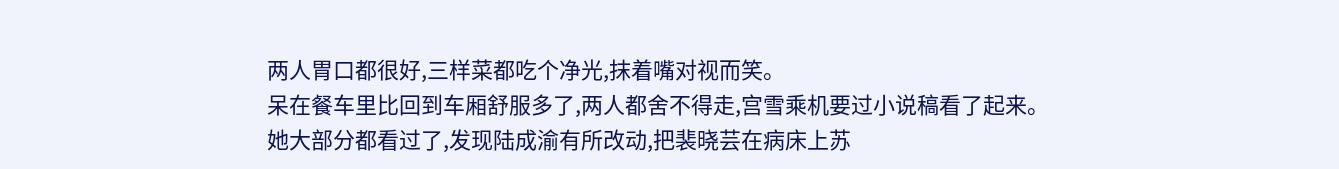两人胃口都很好,三样菜都吃个净光,抹着嘴对视而笑。
呆在餐车里比回到车厢舒服多了,两人都舍不得走,宫雪乘机要过小说稿看了起来。
她大部分都看过了,发现陆成渝有所改动,把裴晓芸在病床上苏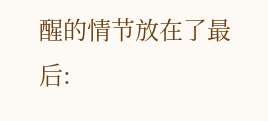醒的情节放在了最后: